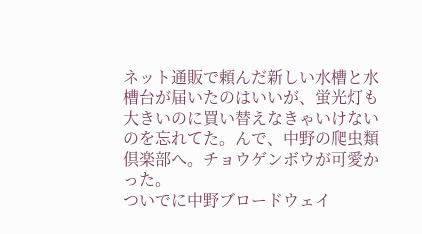ネット通販で頼んだ新しい水槽と水槽台が届いたのはいいが、蛍光灯も大きいのに買い替えなきゃいけないのを忘れてた。んで、中野の爬虫類倶楽部へ。チョウゲンボウが可愛かった。
ついでに中野ブロードウェイ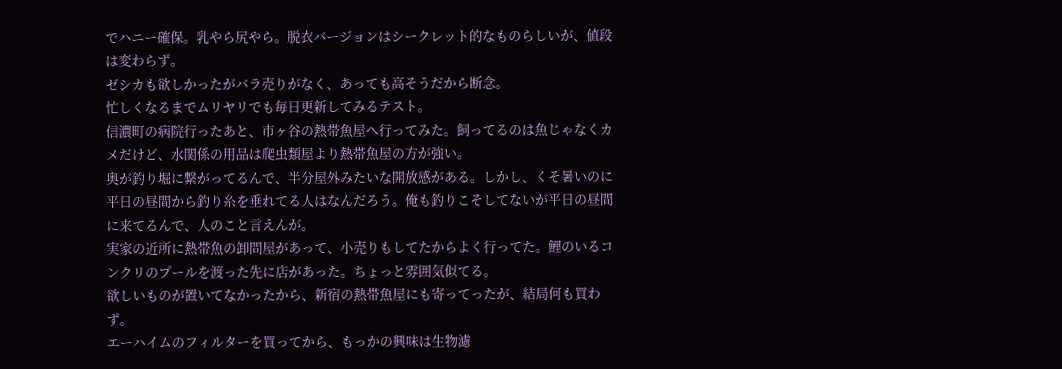でハニー確保。乳やら尻やら。脱衣バージョンはシークレット的なものらしいが、値段は変わらず。
ゼシカも欲しかったがバラ売りがなく、あっても高そうだから断念。
忙しくなるまでムリヤリでも毎日更新してみるテスト。
信濃町の病院行ったあと、市ヶ谷の熱帯魚屋へ行ってみた。飼ってるのは魚じゃなくカメだけど、水関係の用品は爬虫類屋より熱帯魚屋の方が強い。
奥が釣り堀に繋がってるんで、半分屋外みたいな開放感がある。しかし、くそ暑いのに平日の昼間から釣り糸を垂れてる人はなんだろう。俺も釣りこそしてないが平日の昼間に来てるんで、人のこと言えんが。
実家の近所に熱帯魚の卸問屋があって、小売りもしてたからよく行ってた。鯉のいるコンクリのプールを渡った先に店があった。ちょっと雰囲気似てる。
欲しいものが置いてなかったから、新宿の熱帯魚屋にも寄ってったが、結局何も買わず。
エーハイムのフィルターを買ってから、もっかの興味は生物濾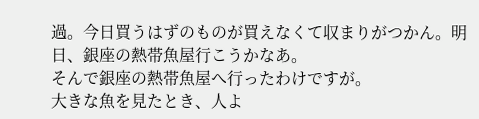過。今日買うはずのものが買えなくて収まりがつかん。明日、銀座の熱帯魚屋行こうかなあ。
そんで銀座の熱帯魚屋へ行ったわけですが。
大きな魚を見たとき、人よ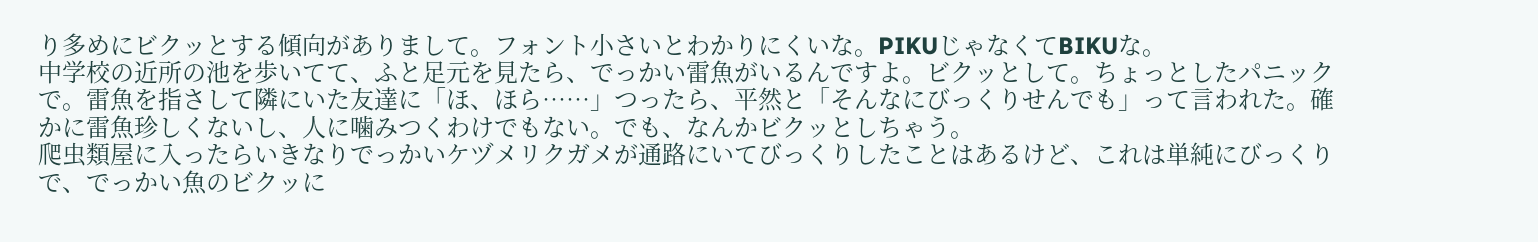り多めにビクッとする傾向がありまして。フォント小さいとわかりにくいな。PIKUじゃなくてBIKUな。
中学校の近所の池を歩いてて、ふと足元を見たら、でっかい雷魚がいるんですよ。ビクッとして。ちょっとしたパニックで。雷魚を指さして隣にいた友達に「ほ、ほら……」つったら、平然と「そんなにびっくりせんでも」って言われた。確かに雷魚珍しくないし、人に噛みつくわけでもない。でも、なんかビクッとしちゃう。
爬虫類屋に入ったらいきなりでっかいケヅメリクガメが通路にいてびっくりしたことはあるけど、これは単純にびっくりで、でっかい魚のビクッに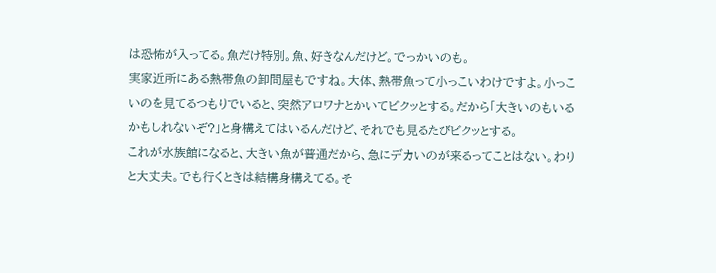は恐怖が入ってる。魚だけ特別。魚、好きなんだけど。でっかいのも。
実家近所にある熱帯魚の卸問屋もですね。大体、熱帯魚って小っこいわけですよ。小っこいのを見てるつもりでいると、突然アロワナとかいてビクッとする。だから「大きいのもいるかもしれないぞ?」と身構えてはいるんだけど、それでも見るたびビクッとする。
これが水族館になると、大きい魚が普通だから、急にデカいのが来るってことはない。わりと大丈夫。でも行くときは結構身構えてる。そ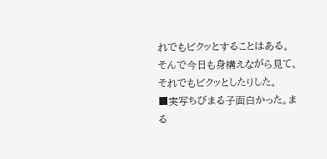れでもビクッとすることはある。
そんで今日も身構えながら見て、それでもビクッとしたりした。
■実写ちびまる子面白かった。まる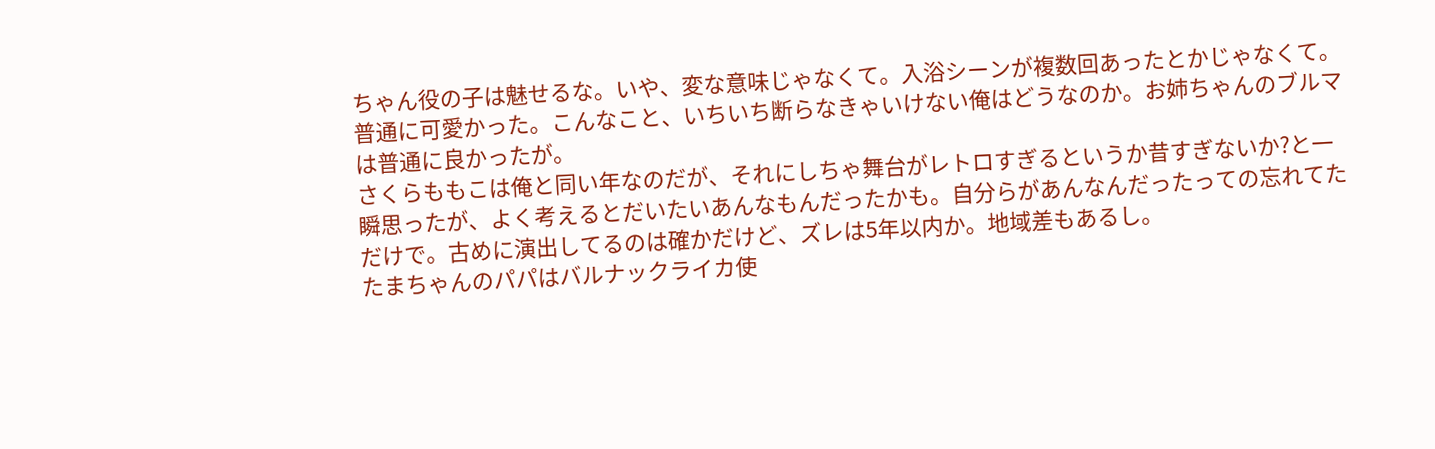ちゃん役の子は魅せるな。いや、変な意味じゃなくて。入浴シーンが複数回あったとかじゃなくて。普通に可愛かった。こんなこと、いちいち断らなきゃいけない俺はどうなのか。お姉ちゃんのブルマは普通に良かったが。
さくらももこは俺と同い年なのだが、それにしちゃ舞台がレトロすぎるというか昔すぎないか?と一瞬思ったが、よく考えるとだいたいあんなもんだったかも。自分らがあんなんだったっての忘れてただけで。古めに演出してるのは確かだけど、ズレは5年以内か。地域差もあるし。
たまちゃんのパパはバルナックライカ使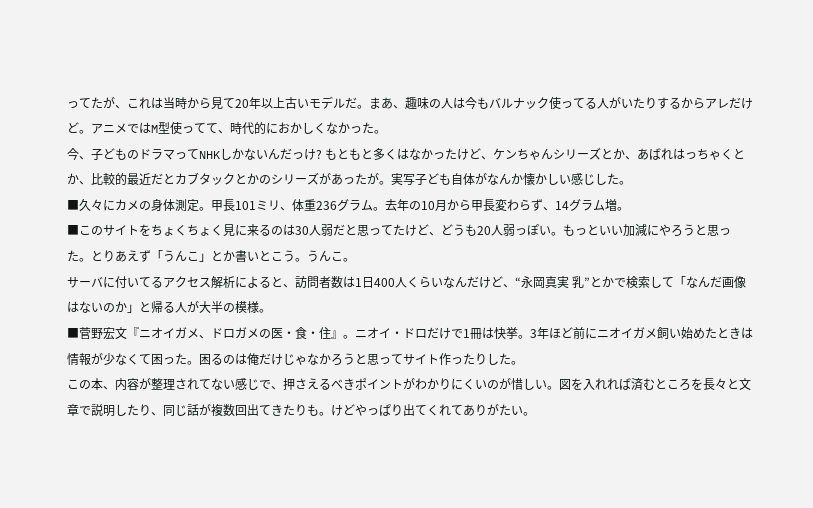ってたが、これは当時から見て20年以上古いモデルだ。まあ、趣味の人は今もバルナック使ってる人がいたりするからアレだけど。アニメではM型使ってて、時代的におかしくなかった。
今、子どものドラマってNHKしかないんだっけ? もともと多くはなかったけど、ケンちゃんシリーズとか、あばれはっちゃくとか、比較的最近だとカブタックとかのシリーズがあったが。実写子ども自体がなんか懐かしい感じした。
■久々にカメの身体測定。甲長101ミリ、体重236グラム。去年の10月から甲長変わらず、14グラム増。
■このサイトをちょくちょく見に来るのは30人弱だと思ってたけど、どうも20人弱っぽい。もっといい加減にやろうと思った。とりあえず「うんこ」とか書いとこう。うんこ。
サーバに付いてるアクセス解析によると、訪問者数は1日400人くらいなんだけど、“永岡真実 乳”とかで検索して「なんだ画像はないのか」と帰る人が大半の模様。
■菅野宏文『ニオイガメ、ドロガメの医・食・住』。ニオイ・ドロだけで1冊は快挙。3年ほど前にニオイガメ飼い始めたときは情報が少なくて困った。困るのは俺だけじゃなかろうと思ってサイト作ったりした。
この本、内容が整理されてない感じで、押さえるべきポイントがわかりにくいのが惜しい。図を入れれば済むところを長々と文章で説明したり、同じ話が複数回出てきたりも。けどやっぱり出てくれてありがたい。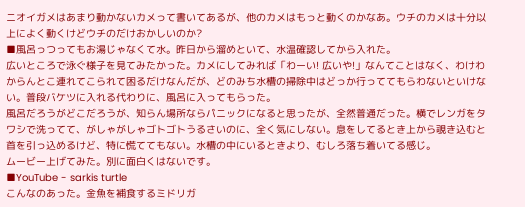ニオイガメはあまり動かないカメって書いてあるが、他のカメはもっと動くのかなあ。ウチのカメは十分以上によく動くけどウチのだけおかしいのか?
■風呂っつってもお湯じゃなくて水。昨日から溜めといて、水温確認してから入れた。
広いところで泳ぐ様子を見てみたかった。カメにしてみれば「わーい! 広いや!」なんてことはなく、わけわからんとこ連れてこられて困るだけなんだが、どのみち水槽の掃除中はどっか行っててもらわないといけない。普段バケツに入れる代わりに、風呂に入ってもらった。
風呂だろうがどこだろうが、知らん場所ならパニックになると思ったが、全然普通だった。横でレンガをタワシで洗ってて、がしゃがしゃゴトゴトうるさいのに、全く気にしない。息をしてるとき上から覗き込むと首を引っ込めるけど、特に慌ててもない。水槽の中にいるときより、むしろ落ち着いてる感じ。
ムービー上げてみた。別に面白くはないです。
■YouTube - sarkis turtle
こんなのあった。金魚を補食するミドリガ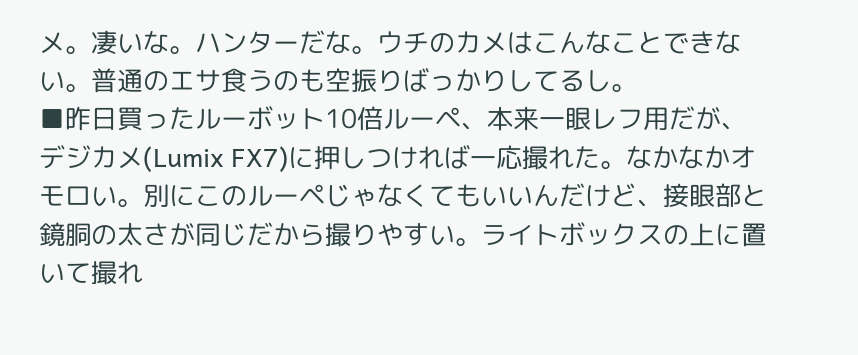メ。凄いな。ハンターだな。ウチのカメはこんなことできない。普通のエサ食うのも空振りばっかりしてるし。
■昨日買ったルーボット10倍ルーペ、本来一眼レフ用だが、デジカメ(Lumix FX7)に押しつければ一応撮れた。なかなかオモロい。別にこのルーペじゃなくてもいいんだけど、接眼部と鏡胴の太さが同じだから撮りやすい。ライトボックスの上に置いて撮れ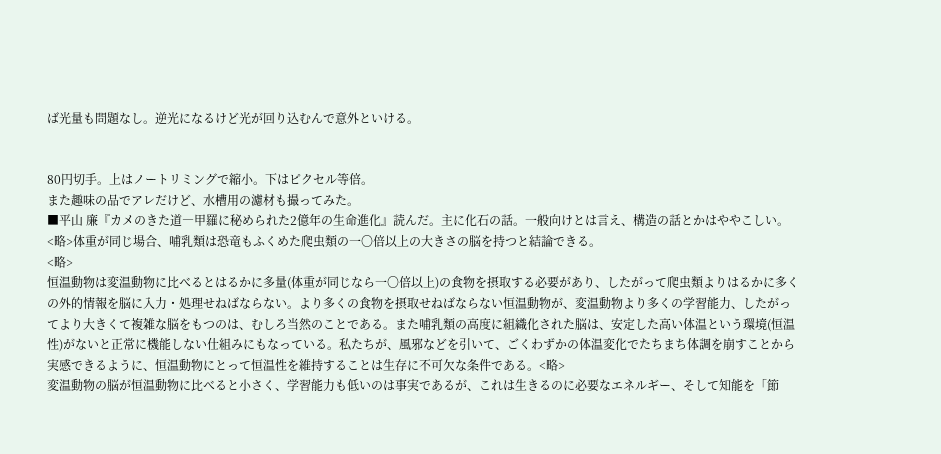ば光量も問題なし。逆光になるけど光が回り込むんで意外といける。


80円切手。上はノートリミングで縮小。下はピクセル等倍。
また趣味の品でアレだけど、水槽用の濾材も撮ってみた。
■平山 廉『カメのきた道―甲羅に秘められた2億年の生命進化』読んだ。主に化石の話。一般向けとは言え、構造の話とかはややこしい。
<略>体重が同じ場合、哺乳類は恐竜もふくめた爬虫類の一〇倍以上の大きさの脳を持つと結論できる。
<略>
恒温動物は変温動物に比べるとはるかに多量(体重が同じなら一〇倍以上)の食物を摂取する必要があり、したがって爬虫類よりはるかに多くの外的情報を脳に入力・処理せねばならない。より多くの食物を摂取せねばならない恒温動物が、変温動物より多くの学習能力、したがってより大きくて複雑な脳をもつのは、むしろ当然のことである。また哺乳類の高度に組織化された脳は、安定した高い体温という環境(恒温性)がないと正常に機能しない仕組みにもなっている。私たちが、風邪などを引いて、ごくわずかの体温変化でたちまち体調を崩すことから実感できるように、恒温動物にとって恒温性を維持することは生存に不可欠な条件である。<略>
変温動物の脳が恒温動物に比べると小さく、学習能力も低いのは事実であるが、これは生きるのに必要なエネルギー、そして知能を「節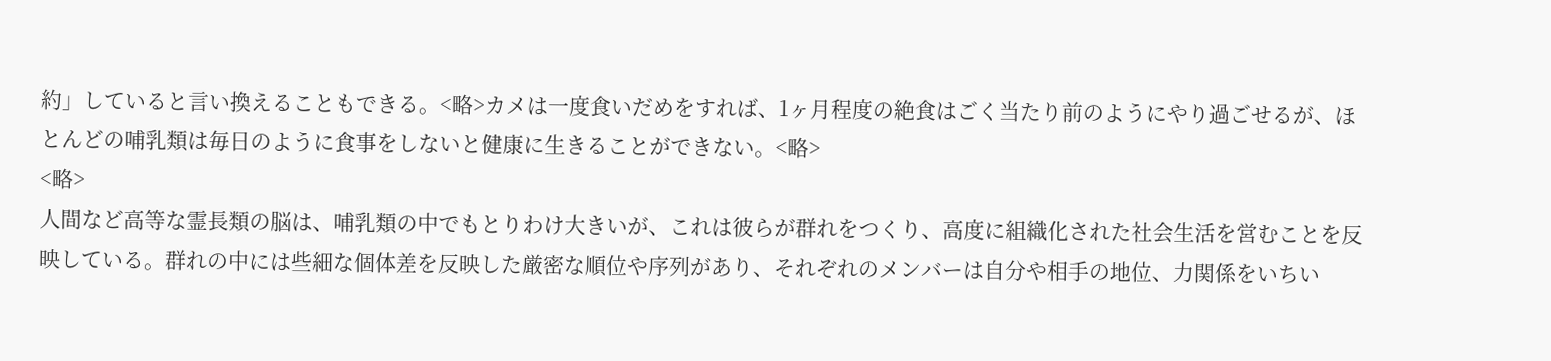約」していると言い換えることもできる。<略>カメは一度食いだめをすれば、1ヶ月程度の絶食はごく当たり前のようにやり過ごせるが、ほとんどの哺乳類は毎日のように食事をしないと健康に生きることができない。<略>
<略>
人間など高等な霊長類の脳は、哺乳類の中でもとりわけ大きいが、これは彼らが群れをつくり、高度に組織化された社会生活を営むことを反映している。群れの中には些細な個体差を反映した厳密な順位や序列があり、それぞれのメンバーは自分や相手の地位、力関係をいちい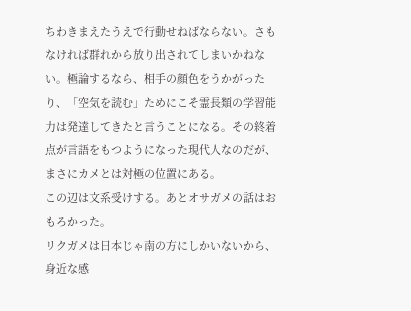ちわきまえたうえで行動せねばならない。さもなければ群れから放り出されてしまいかねない。極論するなら、相手の顔色をうかがったり、「空気を読む」ためにこそ霊長類の学習能力は発達してきたと言うことになる。その終着点が言語をもつようになった現代人なのだが、まさにカメとは対極の位置にある。
この辺は文系受けする。あとオサガメの話はおもろかった。
リクガメは日本じゃ南の方にしかいないから、身近な感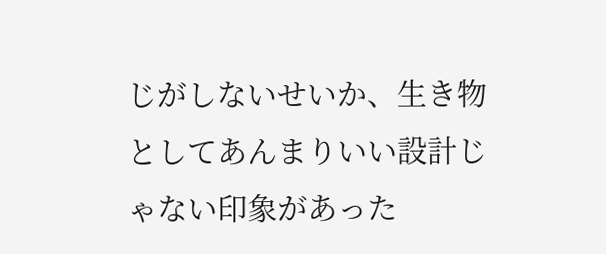じがしないせいか、生き物としてあんまりいい設計じゃない印象があった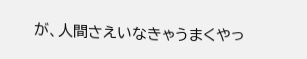が、人間さえいなきゃうまくやっ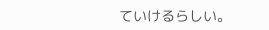ていけるらしい。